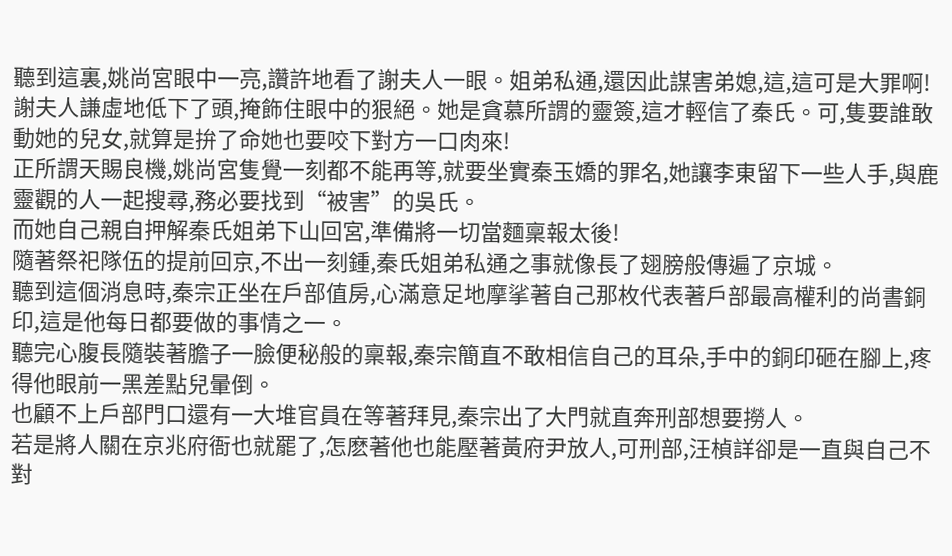聽到這裏,姚尚宮眼中一亮,讚許地看了謝夫人一眼。姐弟私通,還因此謀害弟媳,這,這可是大罪啊!
謝夫人謙虛地低下了頭,掩飾住眼中的狠絕。她是貪慕所謂的靈簽,這才輕信了秦氏。可,隻要誰敢動她的兒女,就算是拚了命她也要咬下對方一口肉來!
正所謂天賜良機,姚尚宮隻覺一刻都不能再等,就要坐實秦玉嬌的罪名,她讓李東留下一些人手,與鹿靈觀的人一起搜尋,務必要找到“被害”的吳氏。
而她自己親自押解秦氏姐弟下山回宮,準備將一切當麵稟報太後!
隨著祭祀隊伍的提前回京,不出一刻鍾,秦氏姐弟私通之事就像長了翅膀般傳遍了京城。
聽到這個消息時,秦宗正坐在戶部值房,心滿意足地摩挲著自己那枚代表著戶部最高權利的尚書銅印,這是他每日都要做的事情之一。
聽完心腹長隨裝著膽子一臉便秘般的稟報,秦宗簡直不敢相信自己的耳朵,手中的銅印砸在腳上,疼得他眼前一黑差點兒暈倒。
也顧不上戶部門口還有一大堆官員在等著拜見,秦宗出了大門就直奔刑部想要撈人。
若是將人關在京兆府衙也就罷了,怎麽著他也能壓著黃府尹放人,可刑部,汪楨詳卻是一直與自己不對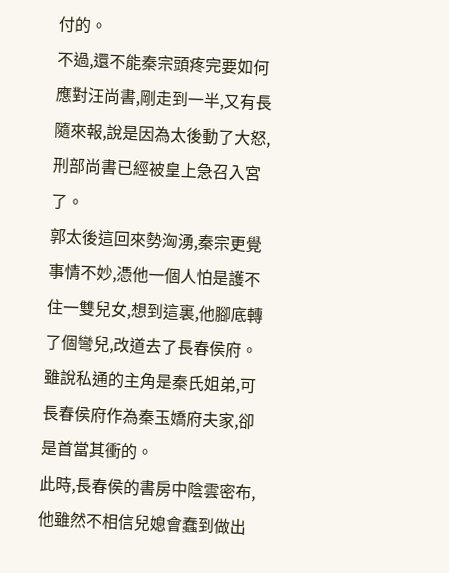付的。
不過,還不能秦宗頭疼完要如何應對汪尚書,剛走到一半,又有長隨來報,說是因為太後動了大怒,刑部尚書已經被皇上急召入宮了。
郭太後這回來勢洶湧,秦宗更覺事情不妙,憑他一個人怕是護不住一雙兒女,想到這裏,他腳底轉了個彎兒,改道去了長春侯府。
雖說私通的主角是秦氏姐弟,可長春侯府作為秦玉嬌府夫家,卻是首當其衝的。
此時,長春侯的書房中陰雲密布,他雖然不相信兒媳會蠢到做出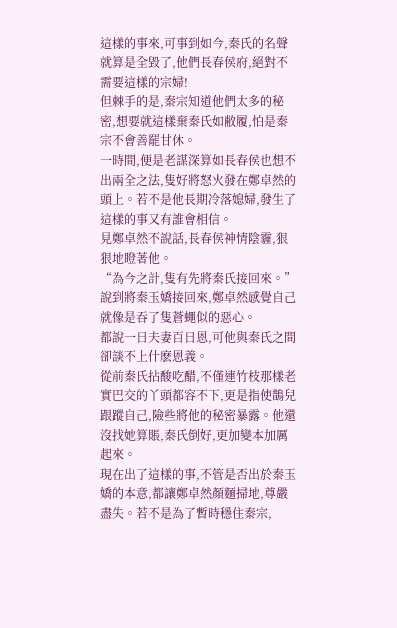這樣的事來,可事到如今,秦氏的名聲就算是全毀了,他們長春侯府,絕對不需要這樣的宗婦!
但棘手的是,秦宗知道他們太多的秘密,想要就這樣棄秦氏如敝履,怕是秦宗不會善罷甘休。
一時間,便是老謀深算如長春侯也想不出兩全之法,隻好將怒火發在鄭卓然的頭上。若不是他長期冷落媳婦,發生了這樣的事又有誰會相信。
見鄭卓然不說話,長春侯神情陰霾,狠狠地瞪著他。
“為今之計,隻有先將秦氏接回來。”說到將秦玉嬌接回來,鄭卓然感覺自己就像是吞了隻蒼蠅似的惡心。
都說一日夫妻百日恩,可他與秦氏之間卻談不上什麽恩義。
從前秦氏拈酸吃醋,不僅連竹枝那樣老實巴交的丫頭都容不下,更是指使鵲兒跟蹤自己,險些將他的秘密暴露。他還沒找她算賬,秦氏倒好,更加變本加厲起來。
現在出了這樣的事,不管是否出於秦玉嬌的本意,都讓鄭卓然顏麵掃地,尊嚴盡失。若不是為了暫時穩住秦宗,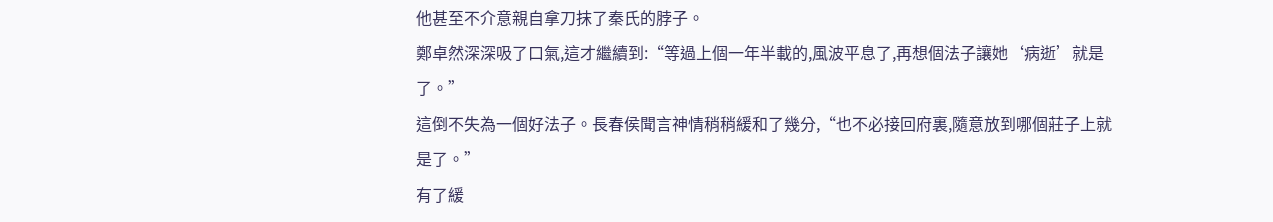他甚至不介意親自拿刀抹了秦氏的脖子。
鄭卓然深深吸了口氣,這才繼續到:“等過上個一年半載的,風波平息了,再想個法子讓她‘病逝’就是了。”
這倒不失為一個好法子。長春侯聞言神情稍稍緩和了幾分,“也不必接回府裏,隨意放到哪個莊子上就是了。”
有了緩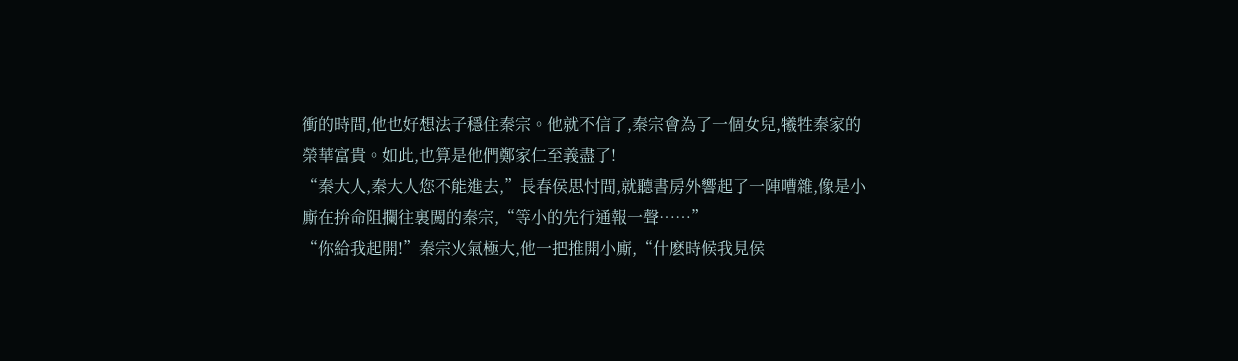衝的時間,他也好想法子穩住秦宗。他就不信了,秦宗會為了一個女兒,犧牲秦家的榮華富貴。如此,也算是他們鄭家仁至義盡了!
“秦大人,秦大人您不能進去,”長春侯思忖間,就聽書房外響起了一陣嘈雜,像是小廝在拚命阻攔往裏闖的秦宗,“等小的先行通報一聲……”
“你給我起開!”秦宗火氣極大,他一把推開小廝,“什麽時候我見侯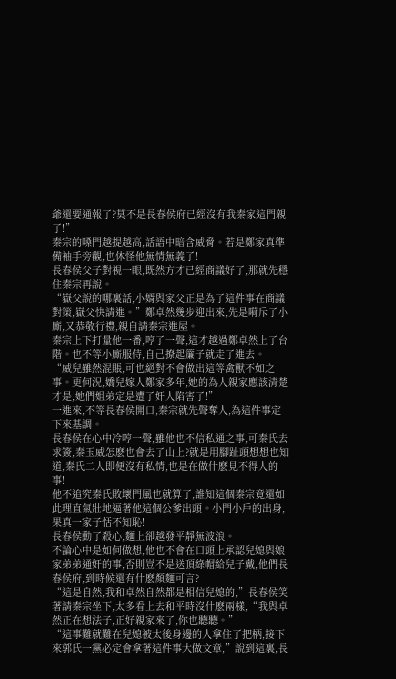爺還要通報了?莫不是長春侯府已經沒有我秦家這門親了!”
秦宗的嗓門越提越高,話語中暗含威脅。若是鄭家真準備袖手旁觀,也休怪他無情無義了!
長春侯父子對視一眼,既然方才已經商議好了,那就先穩住秦宗再說。
“嶽父說的哪裏話,小婿與家父正是為了這件事在商議對策,嶽父快請進。”鄭卓然幾步迎出來,先是嗬斥了小廝,又恭敬行禮,親自請秦宗進屋。
秦宗上下打量他一番,哼了一聲,這才越過鄭卓然上了台階。也不等小廝服侍,自己撩起簾子就走了進去。
“威兒雖然混賬,可也絕對不會做出這等禽獸不如之事。更何況,嬌兒嫁人鄭家多年,她的為人親家應該清楚才是,她們姐弟定是遭了奸人陷害了!”
一進來,不等長春侯開口,秦宗就先聲奪人,為這件事定下來基調。
長春侯在心中冷哼一聲,雖他也不信私通之事,可秦氏去求簽,秦玉威怎麽也會去了山上?就是用腳趾頭想想也知道,秦氏二人即便沒有私情,也是在做什麽見不得人的事!
他不追究秦氏敗壞門風也就算了,誰知這個秦宗竟還如此理直氣壯地逼著他這個公爹出頭。小門小戶的出身,果真一家子恬不知恥!
長春侯動了殺心,麵上卻越發平靜無波浪。
不論心中是如何做想,他也不會在口頭上承認兒媳與娘家弟弟通奸的事,否則豈不是送頂綠帽給兒子戴,他們長春侯府,到時候還有什麽顏麵可言?
“這是自然,我和卓然自然都是相信兒媳的,”長春侯笑著請秦宗坐下,太多看上去和平時沒什麽兩樣,“我與卓然正在想法子,正好親家來了,你也聽聽。”
“這事難就難在兒媳被太後身邊的人拿住了把柄,接下來郭氏一黨必定會拿著這件事大做文章,”說到這裏,長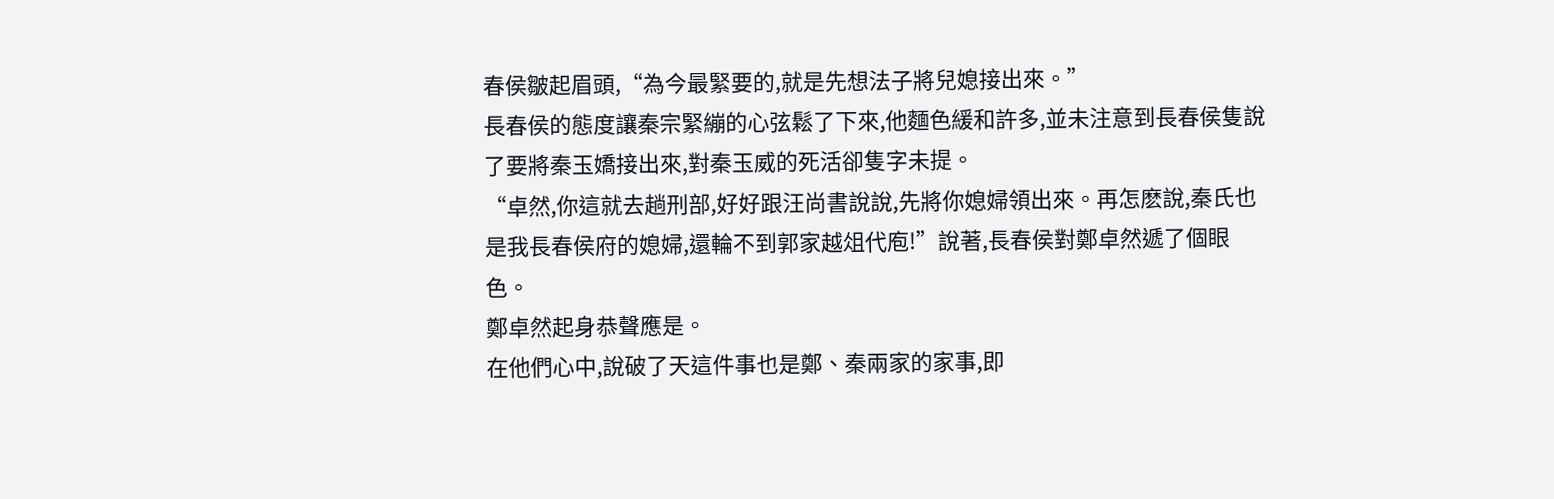春侯皺起眉頭,“為今最緊要的,就是先想法子將兒媳接出來。”
長春侯的態度讓秦宗緊繃的心弦鬆了下來,他麵色緩和許多,並未注意到長春侯隻說了要將秦玉嬌接出來,對秦玉威的死活卻隻字未提。
“卓然,你這就去趟刑部,好好跟汪尚書說說,先將你媳婦領出來。再怎麽說,秦氏也是我長春侯府的媳婦,還輪不到郭家越俎代庖!”說著,長春侯對鄭卓然遞了個眼色。
鄭卓然起身恭聲應是。
在他們心中,說破了天這件事也是鄭、秦兩家的家事,即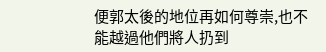便郭太後的地位再如何尊崇,也不能越過他們將人扔到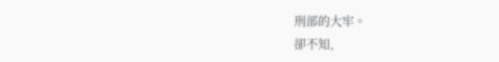刑部的大牢。
卻不知,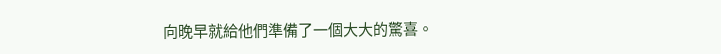向晚早就給他們準備了一個大大的驚喜。